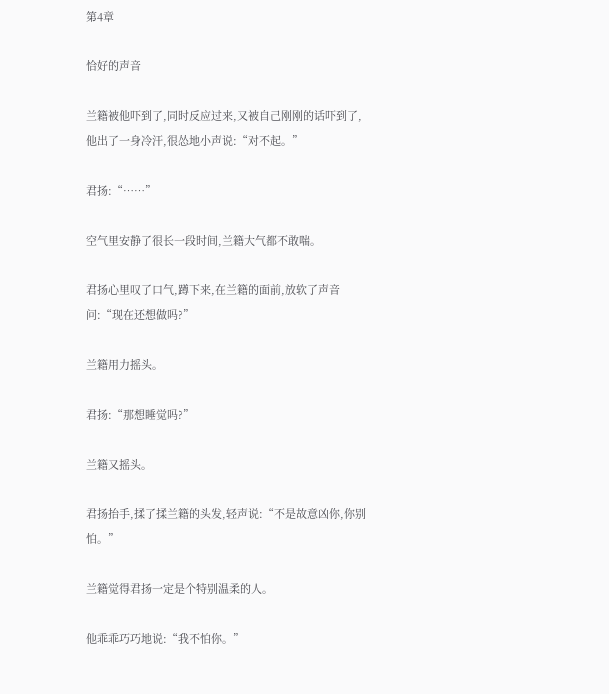第4章

恰好的声音

兰籍被他吓到了,同时反应过来,又被自己刚刚的话吓到了,他出了一身冷汗,很怂地小声说:“对不起。”

君扬:“……”

空气里安静了很长一段时间,兰籍大气都不敢喘。

君扬心里叹了口气,蹲下来,在兰籍的面前,放软了声音问:“现在还想做吗?”

兰籍用力摇头。

君扬:“那想睡觉吗?”

兰籍又摇头。

君扬抬手,揉了揉兰籍的头发,轻声说:“不是故意凶你,你别怕。”

兰籍觉得君扬一定是个特别温柔的人。

他乖乖巧巧地说:“我不怕你。”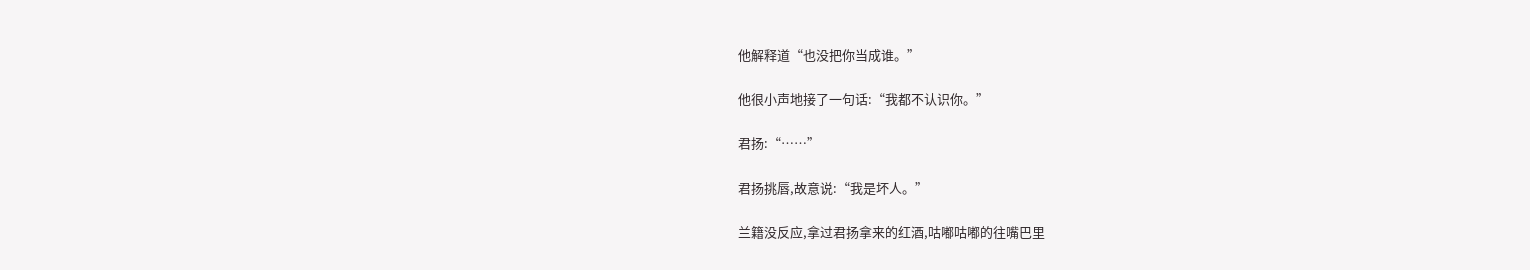他解释道“也没把你当成谁。”

他很小声地接了一句话:“我都不认识你。”

君扬:“……”

君扬挑唇,故意说:“我是坏人。”

兰籍没反应,拿过君扬拿来的红酒,咕嘟咕嘟的往嘴巴里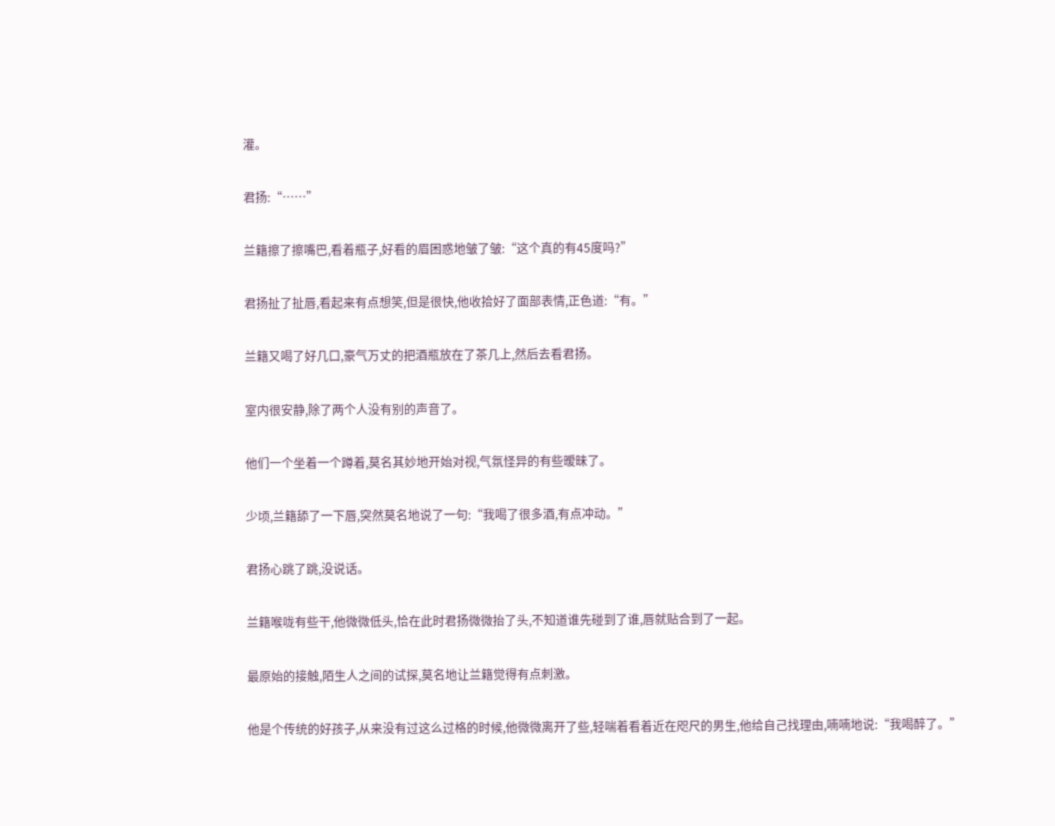灌。

君扬:“……”

兰籍擦了擦嘴巴,看着瓶子,好看的眉困惑地皱了皱:“这个真的有45度吗?”

君扬扯了扯唇,看起来有点想笑,但是很快,他收拾好了面部表情,正色道:“有。”

兰籍又喝了好几口,豪气万丈的把酒瓶放在了茶几上,然后去看君扬。

室内很安静,除了两个人没有别的声音了。

他们一个坐着一个蹲着,莫名其妙地开始对视,气氛怪异的有些暧昧了。

少顷,兰籍舔了一下唇,突然莫名地说了一句:“我喝了很多酒,有点冲动。”

君扬心跳了跳,没说话。

兰籍喉咙有些干,他微微低头,恰在此时君扬微微抬了头,不知道谁先碰到了谁,唇就贴合到了一起。

最原始的接触,陌生人之间的试探,莫名地让兰籍觉得有点刺激。

他是个传统的好孩子,从来没有过这么过格的时候,他微微离开了些,轻喘着看着近在咫尺的男生,他给自己找理由,喃喃地说:“我喝醉了。”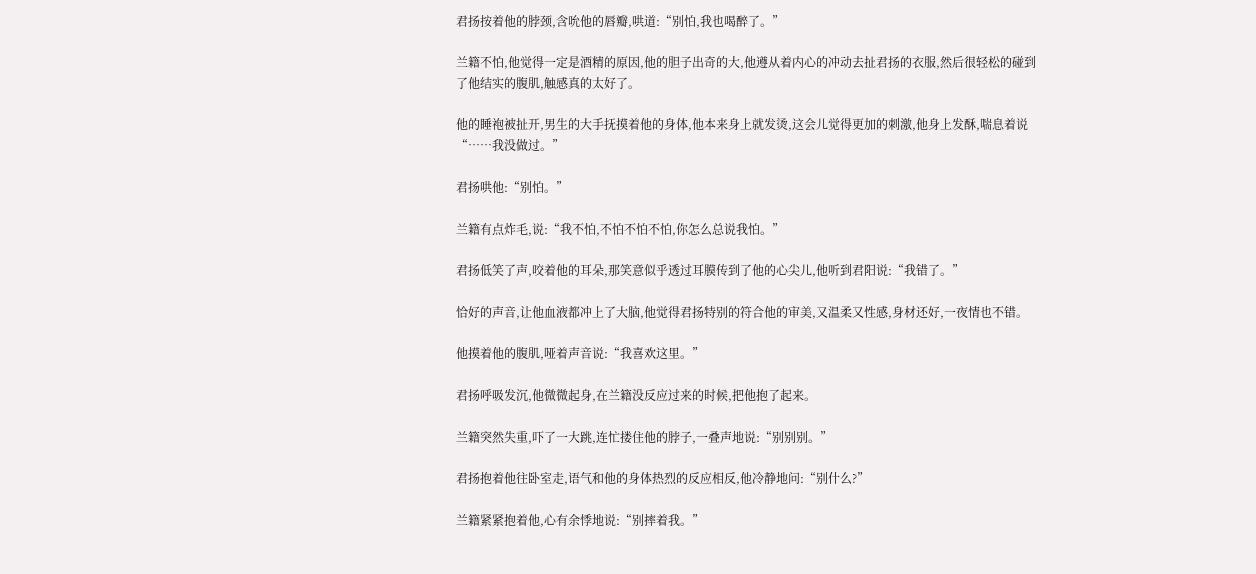君扬按着他的脖颈,含吮他的唇瓣,哄道:“别怕,我也喝醉了。”

兰籍不怕,他觉得一定是酒精的原因,他的胆子出奇的大,他遵从着内心的冲动去扯君扬的衣服,然后很轻松的碰到了他结实的腹肌,触感真的太好了。

他的睡袍被扯开,男生的大手抚摸着他的身体,他本来身上就发烫,这会儿觉得更加的刺激,他身上发酥,喘息着说“……我没做过。”

君扬哄他:“别怕。”

兰籍有点炸毛,说:“我不怕,不怕不怕不怕,你怎么总说我怕。”

君扬低笑了声,咬着他的耳朵,那笑意似乎透过耳膜传到了他的心尖儿,他听到君阳说:“我错了。”

恰好的声音,让他血液都冲上了大脑,他觉得君扬特别的符合他的审美,又温柔又性感,身材还好,一夜情也不错。

他摸着他的腹肌,哑着声音说:“我喜欢这里。”

君扬呼吸发沉,他微微起身,在兰籍没反应过来的时候,把他抱了起来。

兰籍突然失重,吓了一大跳,连忙搂住他的脖子,一叠声地说:“别别别。”

君扬抱着他往卧室走,语气和他的身体热烈的反应相反,他冷静地问:“别什么?”

兰籍紧紧抱着他,心有余悸地说:“别摔着我。”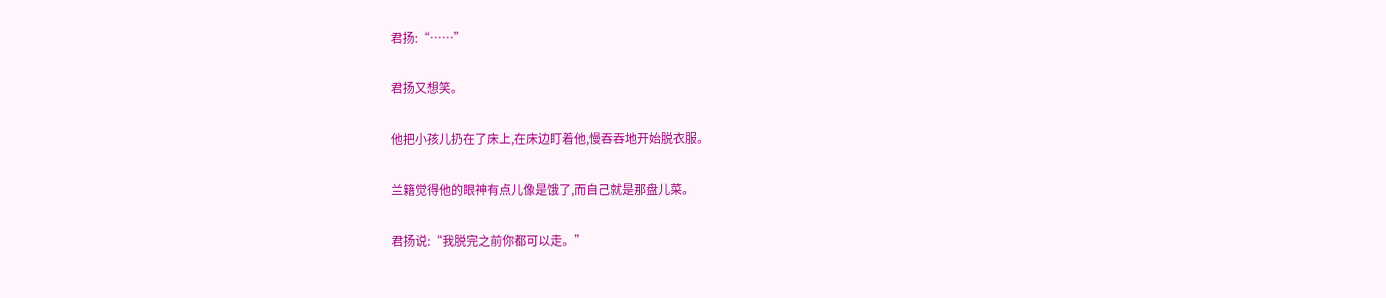君扬:“……”

君扬又想笑。

他把小孩儿扔在了床上,在床边盯着他,慢吞吞地开始脱衣服。

兰籍觉得他的眼神有点儿像是饿了,而自己就是那盘儿菜。

君扬说:“我脱完之前你都可以走。”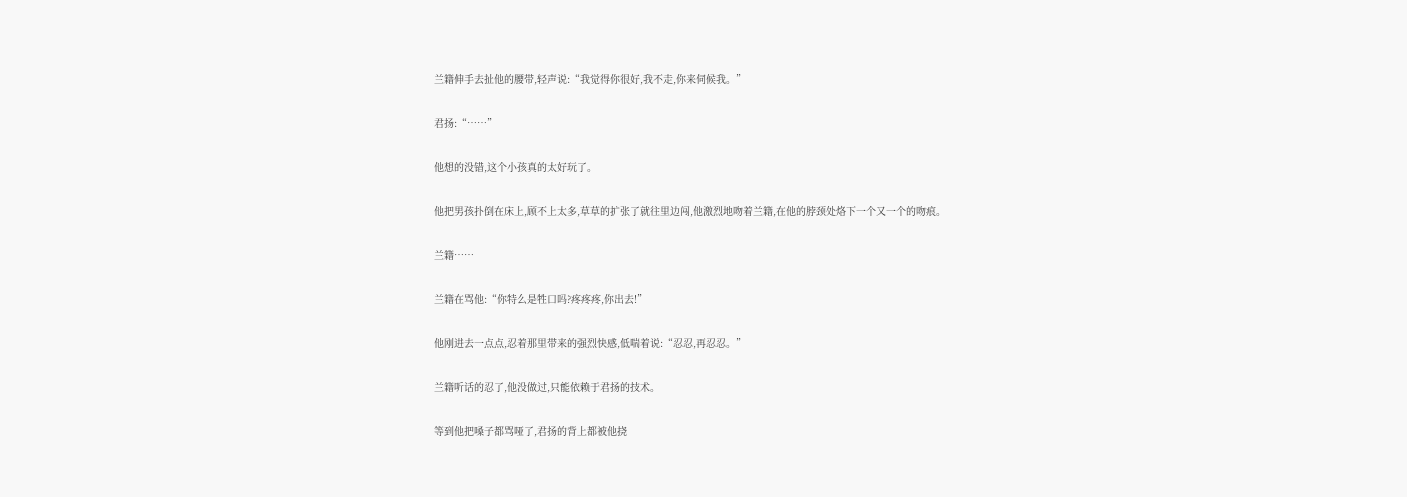兰籍伸手去扯他的腰带,轻声说:“我觉得你很好,我不走,你来伺候我。”

君扬:“……”

他想的没错,这个小孩真的太好玩了。

他把男孩扑倒在床上,顾不上太多,草草的扩张了就往里边闯,他激烈地吻着兰籍,在他的脖颈处烙下一个又一个的吻痕。

兰籍……

兰籍在骂他:“你特么是牲口吗?疼疼疼,你出去!”

他刚进去一点点,忍着那里带来的强烈快感,低喘着说:“忍忍,再忍忍。”

兰籍听话的忍了,他没做过,只能依赖于君扬的技术。

等到他把嗓子都骂哑了,君扬的背上都被他挠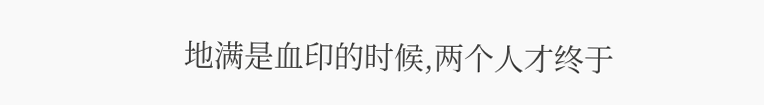地满是血印的时候,两个人才终于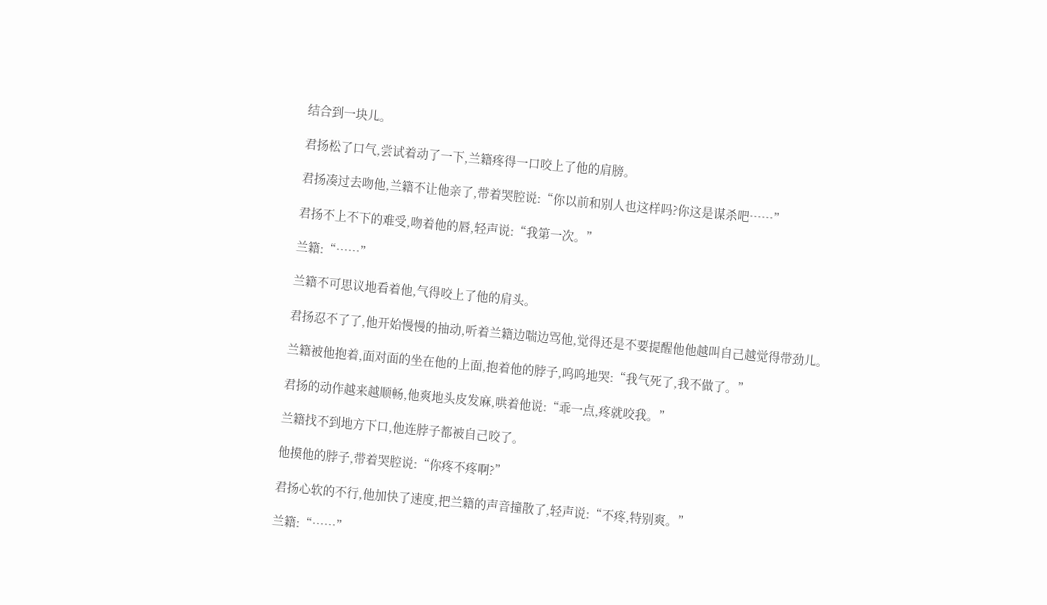结合到一块儿。

君扬松了口气,尝试着动了一下,兰籍疼得一口咬上了他的肩膀。

君扬凑过去吻他,兰籍不让他亲了,带着哭腔说:“你以前和别人也这样吗?你这是谋杀吧……”

君扬不上不下的难受,吻着他的唇,轻声说:“我第一次。”

兰籍:“……”

兰籍不可思议地看着他,气得咬上了他的肩头。

君扬忍不了了,他开始慢慢的抽动,听着兰籍边喘边骂他,觉得还是不要提醒他他越叫自己越觉得带劲儿。

兰籍被他抱着,面对面的坐在他的上面,抱着他的脖子,呜呜地哭:“我气死了,我不做了。”

君扬的动作越来越顺畅,他爽地头皮发麻,哄着他说:“乖一点,疼就咬我。”

兰籍找不到地方下口,他连脖子都被自己咬了。

他摸他的脖子,带着哭腔说:“你疼不疼啊?”

君扬心软的不行,他加快了速度,把兰籍的声音撞散了,轻声说:“不疼,特别爽。”

兰籍:“……”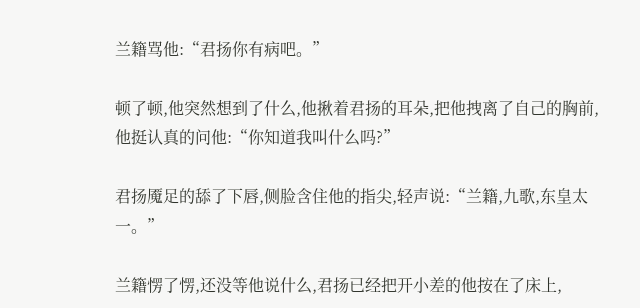兰籍骂他:“君扬你有病吧。”

顿了顿,他突然想到了什么,他揪着君扬的耳朵,把他拽离了自己的胸前,他挺认真的问他:“你知道我叫什么吗?”

君扬魇足的舔了下唇,侧脸含住他的指尖,轻声说:“兰籍,九歌,东皇太一。”

兰籍愣了愣,还没等他说什么,君扬已经把开小差的他按在了床上,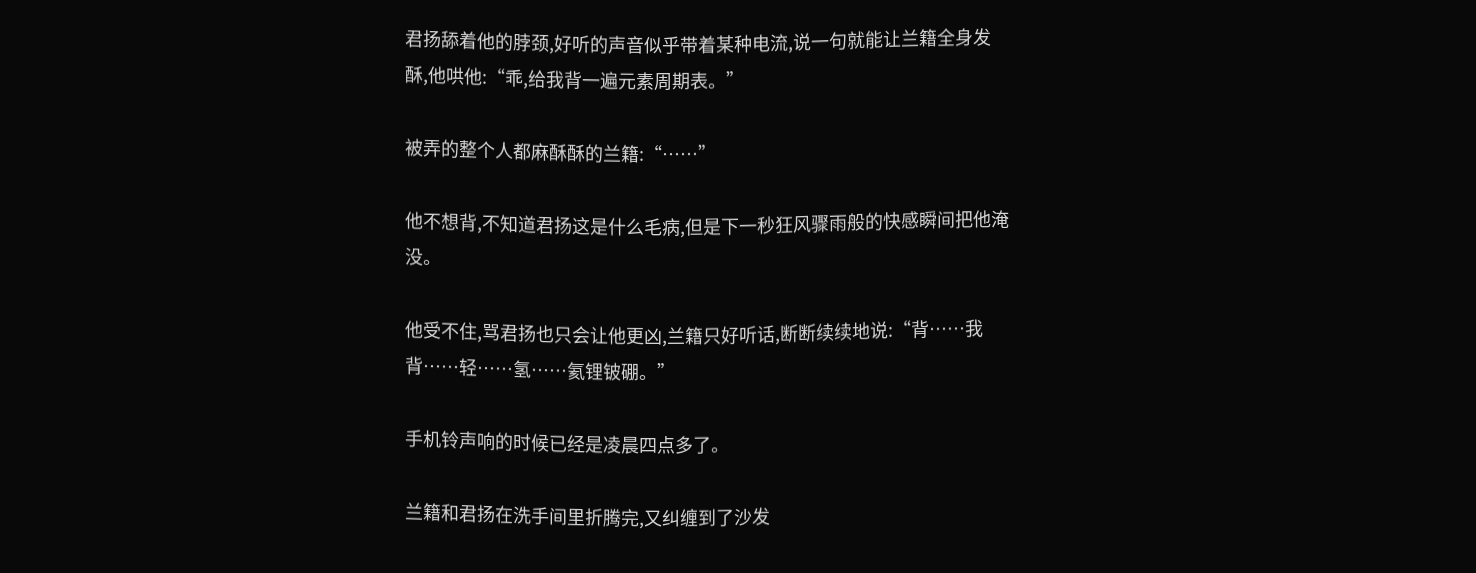君扬舔着他的脖颈,好听的声音似乎带着某种电流,说一句就能让兰籍全身发酥,他哄他:“乖,给我背一遍元素周期表。”

被弄的整个人都麻酥酥的兰籍:“……”

他不想背,不知道君扬这是什么毛病,但是下一秒狂风骤雨般的快感瞬间把他淹没。

他受不住,骂君扬也只会让他更凶,兰籍只好听话,断断续续地说:“背……我背……轻……氢……氦锂铍硼。”

手机铃声响的时候已经是凌晨四点多了。

兰籍和君扬在洗手间里折腾完,又纠缠到了沙发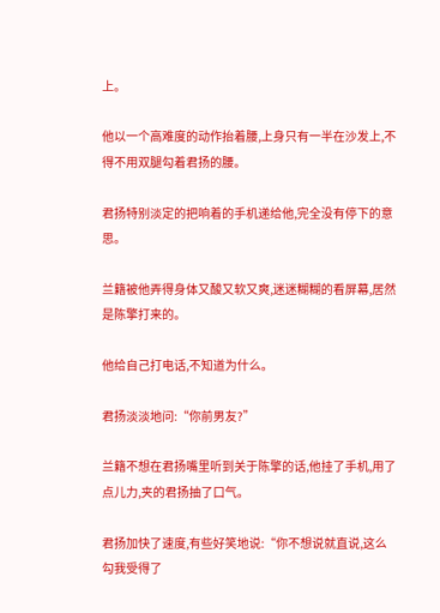上。

他以一个高难度的动作抬着腰,上身只有一半在沙发上,不得不用双腿勾着君扬的腰。

君扬特别淡定的把响着的手机递给他,完全没有停下的意思。

兰籍被他弄得身体又酸又软又爽,迷迷糊糊的看屏幕,居然是陈擎打来的。

他给自己打电话,不知道为什么。

君扬淡淡地问:“你前男友?”

兰籍不想在君扬嘴里听到关于陈擎的话,他挂了手机,用了点儿力,夹的君扬抽了口气。

君扬加快了速度,有些好笑地说:“你不想说就直说,这么勾我受得了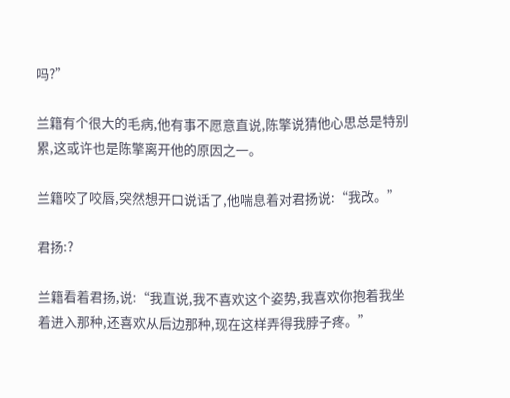吗?”

兰籍有个很大的毛病,他有事不愿意直说,陈擎说猜他心思总是特别累,这或许也是陈擎离开他的原因之一。

兰籍咬了咬唇,突然想开口说话了,他喘息着对君扬说:“我改。”

君扬:?

兰籍看着君扬,说:“我直说,我不喜欢这个姿势,我喜欢你抱着我坐着进入那种,还喜欢从后边那种,现在这样弄得我脖子疼。”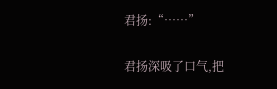君扬:“……”

君扬深吸了口气,把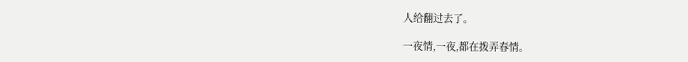人给翻过去了。

一夜情,一夜,都在拨弄春情。